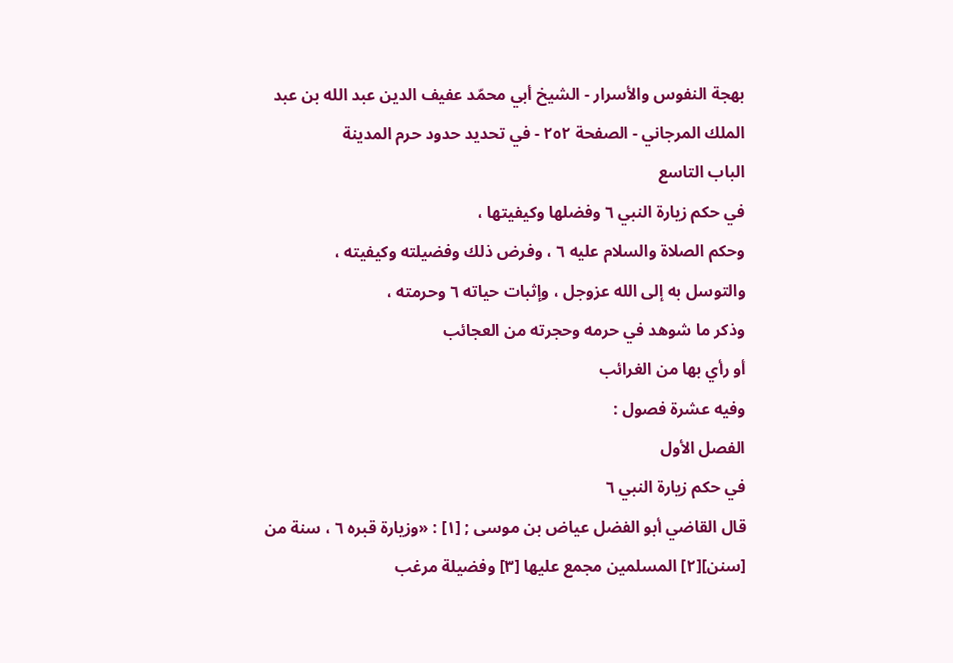بهجة النفوس والأسرار - الشيخ أبي محمّد عفيف الدين عبد الله بن عبد الملك المرجاني - الصفحة ٢٥٢ - في تحديد حدود حرم المدينة
الباب التاسع
في حكم زيارة النبي ٦ وفضلها وكيفيتها ،
وحكم الصلاة والسلام عليه ٦ ، وفرض ذلك وفضيلته وكيفيته ،
والتوسل به إلى الله عزوجل ، وإثبات حياته ٦ وحرمته ،
وذكر ما شوهد في حرمه وحجرته من العجائب
أو رأي بها من الغرائب
وفيه عشرة فصول :
الفصل الأول
في حكم زيارة النبي ٦
قال القاضي أبو الفضل عياض بن موسى ; [١] : «وزيارة قبره ٦ ، سنة من [سنن][٢] المسلمين مجمع عليها [٣] وفضيلة مرغب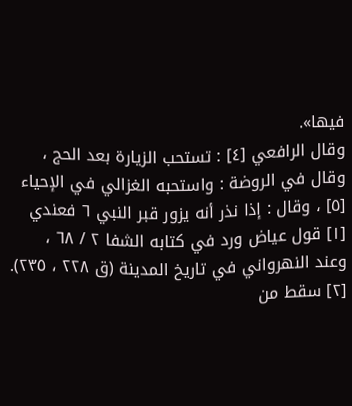فيها».
وقال الرافعي [٤] : تستحب الزيارة بعد الحج ، وقال في الروضة : واستحبه الغزالي في الإحياء [٥] ، وقال : إذا نذر أنه يزور قبر النبي ٦ فعندي
[١] قول عياض ورد في كتابه الشفا ٢ / ٦٨ ، وعند النهرواني في تاريخ المدينة (ق ٢٢٨ ، ٢٣٥).
[٢] سقط من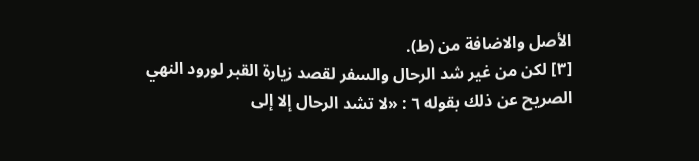الأصل والاضافة من (ط).
[٣] لكن من غير شد الرحال والسفر لقصد زيارة القبر لورود النهي الصريح عن ذلك بقوله ٦ : «لا تشد الرحال إلا إلى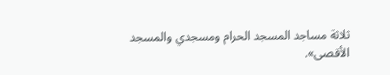ثلاثة مساجد المسجد الحرام ومسجدي والمسجد الأقصى».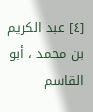[٤] عبد الكريم بن محمد ، أبو القاسم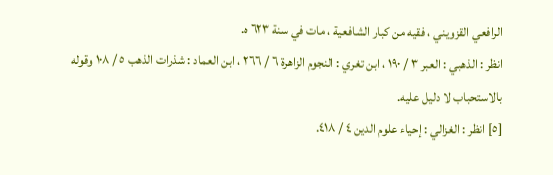الرافعي القزويني ، فقيه من كبار الشافعية ، مات في سنة ٦٢٣ ه.
انظر : الذهبي : العبر ٣ / ١٩٠ ، ابن تغري : النجوم الزاهرة ٦ / ٢٦٦ ، ابن العماد : شذرات الذهب ٥ / ١٠٨ وقوله بالاستحباب لا دليل عليه.
[٥] انظر : الغزالي : إحياء علوم الدين ٤ / ٤١٨.